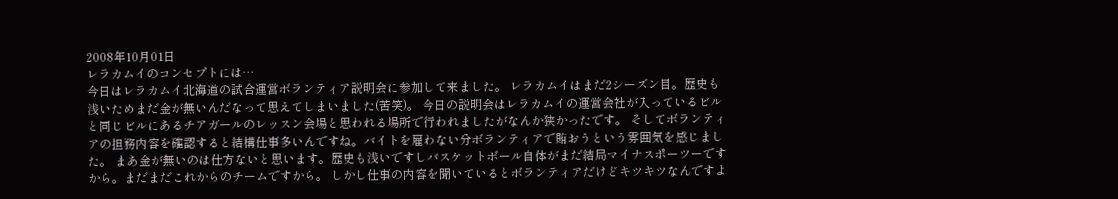2008年10月01日
レラカムイのコンセプトには…
今日はレラカムイ北海道の試合運営ボランティア説明会に参加して来ました。 レラカムイはまだ2シーズン目。歴史も浅いためまだ金が無いんだなって思えてしまいました(苦笑)。 今日の説明会はレラカムイの運営会社が入っているビルと同じビルにあるチアガールのレッスン会場と思われる場所で行われましたがなんか狭かったです。 そしてボランティアの担務内容を確認すると結構仕事多いんですね。バイトを雇わない分ボランティアで賄おうという雰囲気を感じました。 まあ金が無いのは仕方ないと思います。歴史も浅いですしバスケットボール自体がまだ結局マイナスポーツーですから。まだまだこれからのチームですから。 しかし仕事の内容を聞いているとボランティアだけどキツキツなんですよ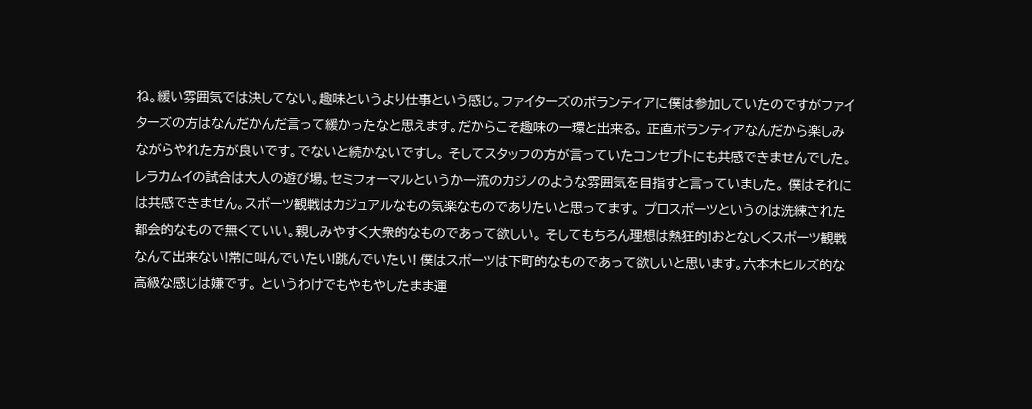ね。緩い雰囲気では決してない。趣味というより仕事という感じ。ファイターズのボランティアに僕は参加していたのですがファイターズの方はなんだかんだ言って緩かったなと思えます。だからこそ趣味の一環と出来る。 正直ボランティアなんだから楽しみながらやれた方が良いです。でないと続かないですし。 そしてスタッフの方が言っていたコンセプトにも共感できませんでした。レラカムイの試合は大人の遊び場。セミフォーマルというか一流のカジノのような雰囲気を目指すと言っていました。 僕はそれには共感できません。スポーツ観戦はカジュアルなもの気楽なものでありたいと思ってます。 プロスポーツというのは洗練された都会的なもので無くていい。親しみやすく大衆的なものであって欲しい。 そしてもちろん理想は熱狂的!おとなしくスポーツ観戦なんて出来ない!常に叫んでいたい!跳んでいたい! 僕はスポーツは下町的なものであって欲しいと思います。六本木ヒルズ的な高級な感じは嫌です。 というわけでもやもやしたまま運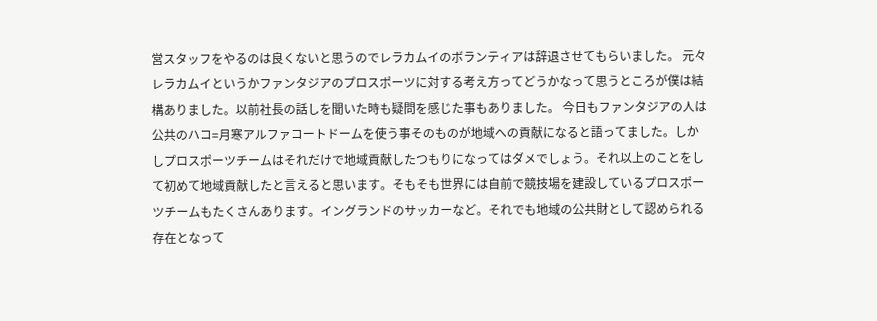営スタッフをやるのは良くないと思うのでレラカムイのボランティアは辞退させてもらいました。 元々レラカムイというかファンタジアのプロスポーツに対する考え方ってどうかなって思うところが僕は結構ありました。以前社長の話しを聞いた時も疑問を感じた事もありました。 今日もファンタジアの人は公共のハコ=月寒アルファコートドームを使う事そのものが地域への貢献になると語ってました。しかしプロスポーツチームはそれだけで地域貢献したつもりになってはダメでしょう。それ以上のことをして初めて地域貢献したと言えると思います。そもそも世界には自前で競技場を建設しているプロスポーツチームもたくさんあります。イングランドのサッカーなど。それでも地域の公共財として認められる存在となって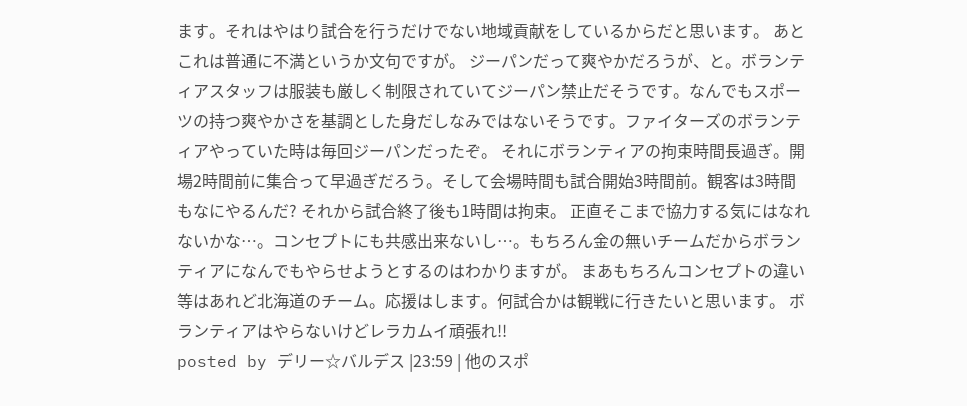ます。それはやはり試合を行うだけでない地域貢献をしているからだと思います。 あとこれは普通に不満というか文句ですが。 ジーパンだって爽やかだろうが、と。ボランティアスタッフは服装も厳しく制限されていてジーパン禁止だそうです。なんでもスポーツの持つ爽やかさを基調とした身だしなみではないそうです。ファイターズのボランティアやっていた時は毎回ジーパンだったぞ。 それにボランティアの拘束時間長過ぎ。開場2時間前に集合って早過ぎだろう。そして会場時間も試合開始3時間前。観客は3時間もなにやるんだ? それから試合終了後も1時間は拘束。 正直そこまで協力する気にはなれないかな…。コンセプトにも共感出来ないし…。もちろん金の無いチームだからボランティアになんでもやらせようとするのはわかりますが。 まあもちろんコンセプトの違い等はあれど北海道のチーム。応援はします。何試合かは観戦に行きたいと思います。 ボランティアはやらないけどレラカムイ頑張れ!!
posted by デリー☆バルデス |23:59 | 他のスポ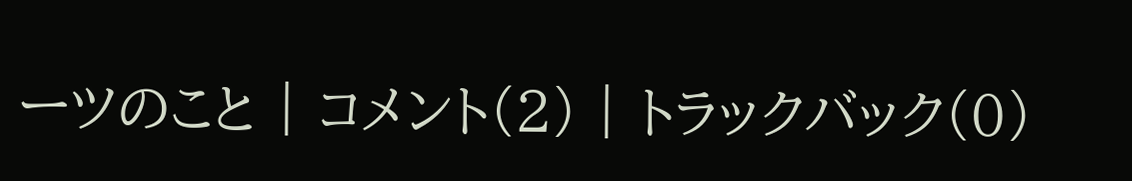ーツのこと | コメント(2) | トラックバック(0)